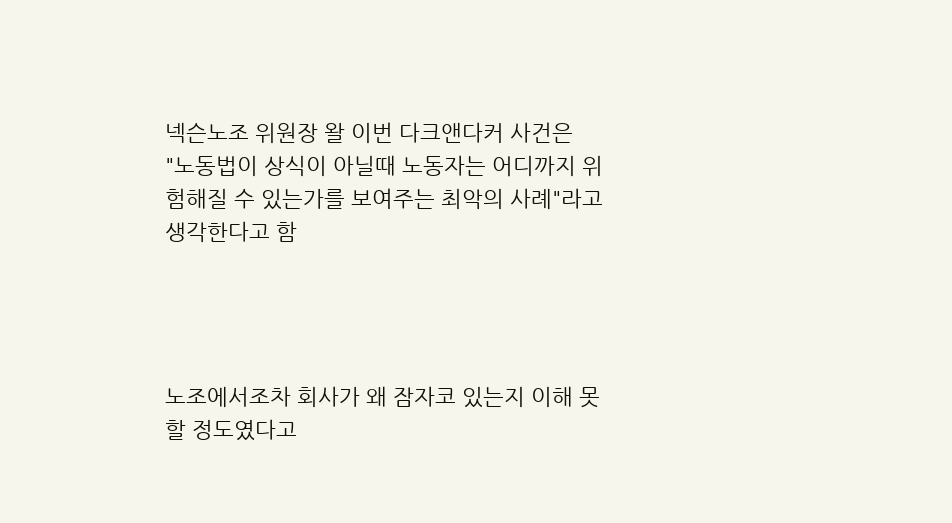넥슨노조 위원장 왈 이번 다크앤다커 사건은
"노동법이 상식이 아닐때 노동자는 어디까지 위험해질 수 있는가를 보여주는 최악의 사례"라고 생각한다고 함




노조에서조차 회사가 왜 잠자코 있는지 이해 못할 정도였다고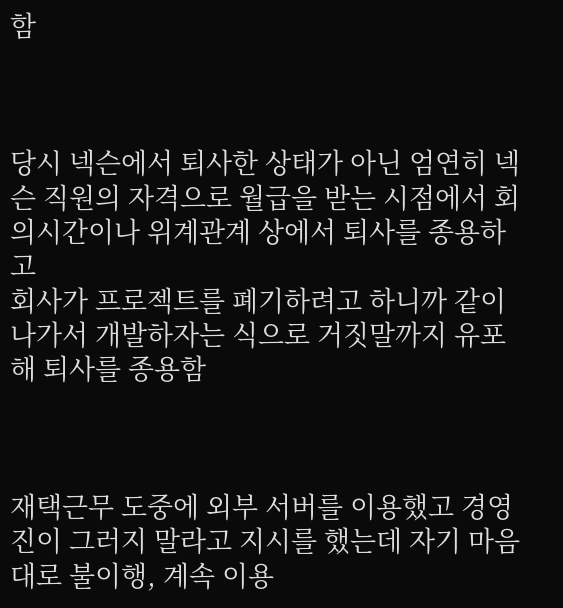함



당시 넥슨에서 퇴사한 상태가 아닌 엄연히 넥슨 직원의 자격으로 월급을 받는 시점에서 회의시간이나 위계관계 상에서 퇴사를 종용하고
회사가 프로젝트를 폐기하려고 하니까 같이 나가서 개발하자는 식으로 거짓말까지 유포해 퇴사를 종용함



재택근무 도중에 외부 서버를 이용했고 경영진이 그러지 말라고 지시를 했는데 자기 마음대로 불이행, 계속 이용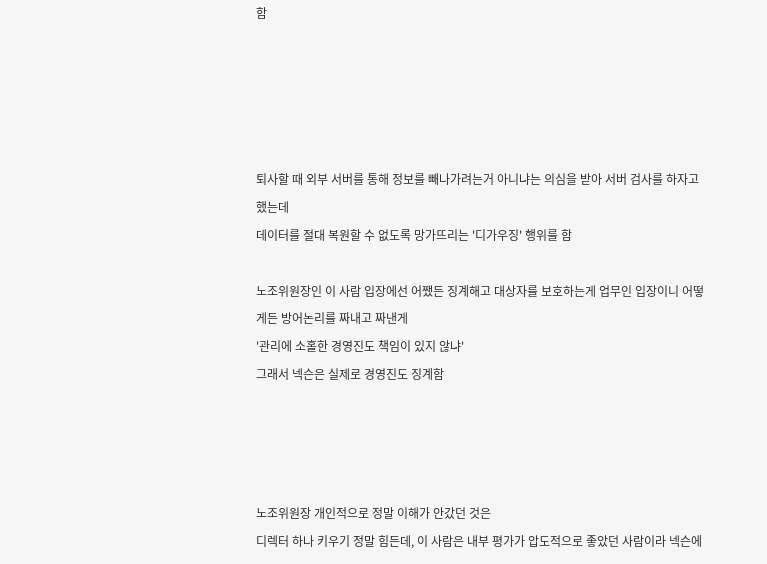함





퇴사할 때 외부 서버를 통해 정보를 빼나가려는거 아니냐는 의심을 받아 서버 검사를 하자고 했는데
데이터를 절대 복원할 수 없도록 망가뜨리는 '디가우징' 행위를 함

노조위원장인 이 사람 입장에선 어쨌든 징계해고 대상자를 보호하는게 업무인 입장이니 어떻게든 방어논리를 짜내고 짜낸게
'관리에 소홀한 경영진도 책임이 있지 않냐'
그래서 넥슨은 실제로 경영진도 징계함




노조위원장 개인적으로 정말 이해가 안갔던 것은
디렉터 하나 키우기 정말 힘든데, 이 사람은 내부 평가가 압도적으로 좋았던 사람이라 넥슨에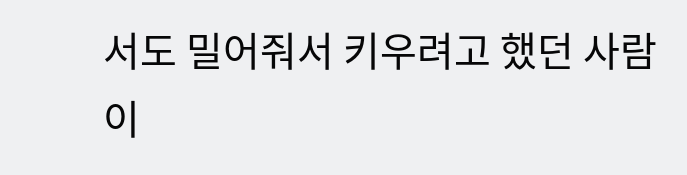서도 밀어줘서 키우려고 했던 사람이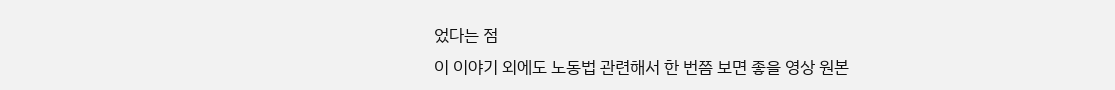었다는 점
이 이야기 외에도 노동법 관련해서 한 번쯤 보면 좋을 영상 원본